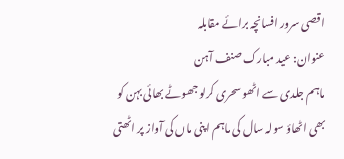اقصی سرور افسانچہ برائے مقابلہ
عنوان: عید مبارک صنف آہن
ماہم جلدی سے اٹھو سحری کرلو جھوٹے بھائی بہن کو بھی اٹھاؤ سولہ سال کی ماہم اپنی ماں کی آواز پر اٹھتی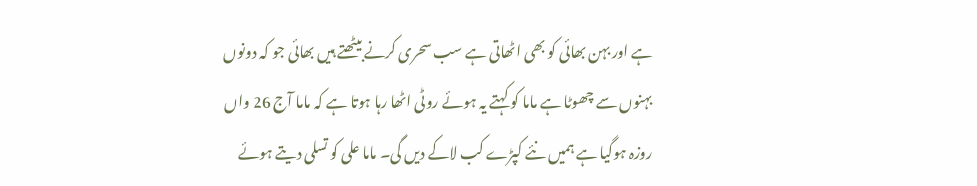ہے اور بہن بھائی کو بھی اٹھاتی ہے سب سحری کرنے بیٹھتے ہیں بھائی جو کہ دونوں بہنوں سے چھوٹا ہے ماما کو کہتے یہ ہوئے روٹی اٹھا رہا ہوتا ہے کہ ماما آج 26 واں روزہ ہوگیا ہے ہمیں نئے کپڑے کب لاکے دیں گی۔ ماما علی کو تسلی دیتے ہوئے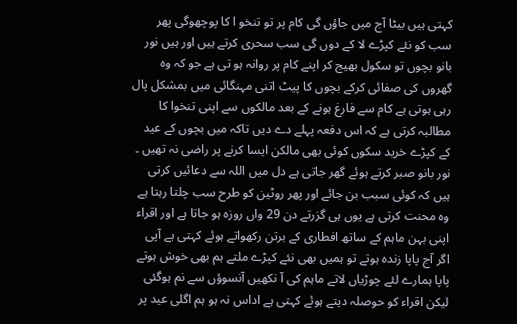کہتی ہیں بیٹا آج میں جاؤں گی کام پر تو تنخو ا کا پوچھوگی پھر سب کو نئے کپڑے لا کے دوں گی سب سحری کرتے ہیں اور ہیں نور بانو بچوں تو سکول بھیج کر اپنے کام پر روانہ ہو تی ہے جو کہ وہ گھروں کی صفائی کرکے بچوں کا پیٹ اتنی مہنگائی میں بمشکل پال رہی ہوتی ہے کام سے فارغ ہونے کے بعد مالکوں سے اپنی تنخوا کا مطالبہ کرتی ہے کہ اس دفعہ پہلے دے دیں تاکہ میں بچوں کے عید کے کپڑے خرید سکوں کوئی بھی مالکن ایسا کرنے پر راضی نہ تھیں ۔ نور بانو صبر کرتے ہوئے گھر جاتی ہے دل میں اللہ سے دعائیں کرتی ہیں کہ کوئی سبب بن جائے اور پھر روٹین کو طرح سب چلتا رہتا ہے وہ محنت کرتی ہے یوں ہی گزرتے دن 29 واں روزہ ہو جاتا ہے اور اقراء اپنی بہن ماہم کے ساتھ افطاری کے برتن رکھواتے ہوئے کہتی ہے آپی اگر آج پاپا زندہ ہوتے تو ہمیں بھی نئے کپڑے ملتے ہم بھی خوش ہوتے پاپا ہمارے لئے چوڑیاں لاتے ماہم کی آ نکھیں آنسوؤں سے نم ہوگئی لیکن اقراء کو حوصلہ دیتے ہوئے کہتی ہے اداس نہ ہو ہم اگلی عید پر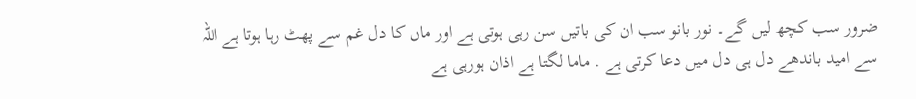ضرور سب کچھ لیں گے۔ نور بانو سب ان کی باتیں سن رہی ہوتی ہے اور ماں کا دل غم سے پھٹ رہا ہوتا ہے اللہ سے امید باندھے دل ہی دل میں دعا کرتی ہے . ماما لگتا ہے اذان ہورہی ہے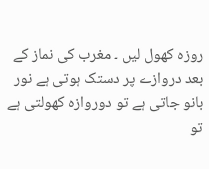روزہ کھول لیں ۔ مغرب کی نماز کے بعد دروازے پر دستک ہوتی ہے نور بانو جاتی ہے تو دوروازہ کھولتی ہے تو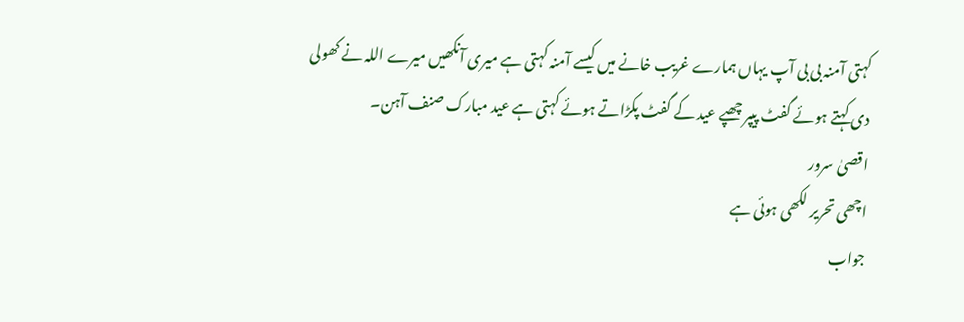کہتی آمنہ بی بی آپ یہاں ہمارے غریب خانے میں کیسے آمنہ کہتی ہے میری آنکھیں میرے اللہ نے کھولی دی کہتے ہوئے گفٹ پیپر چھپے عید کے گفٹ پکڑاتے ہوئے کہتی ہے عید مبارک صنف آہن۔
اقصیٰ سرور
اچھی تحریر لکھی ہوئی ہے
جواب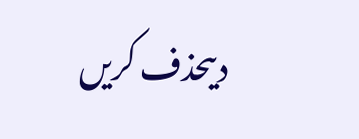دیںحذف کریں